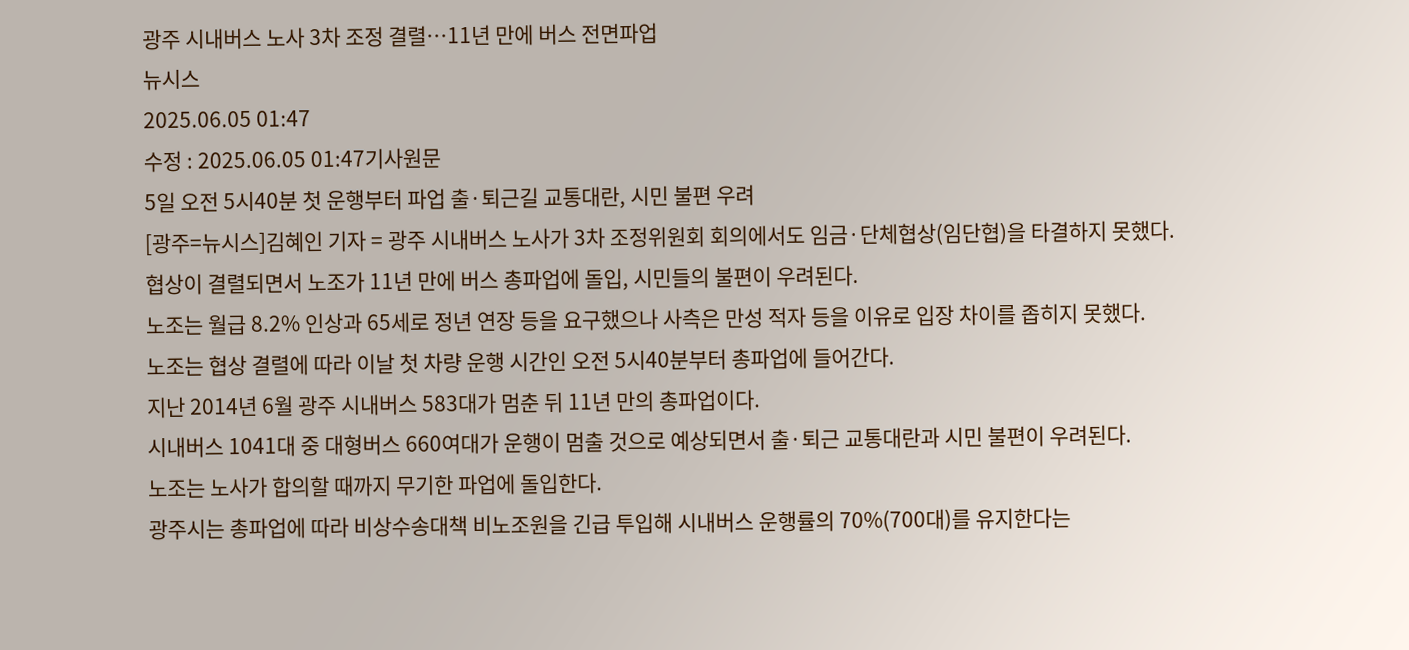광주 시내버스 노사 3차 조정 결렬…11년 만에 버스 전면파업
뉴시스
2025.06.05 01:47
수정 : 2025.06.05 01:47기사원문
5일 오전 5시40분 첫 운행부터 파업 출·퇴근길 교통대란, 시민 불편 우려
[광주=뉴시스]김혜인 기자 = 광주 시내버스 노사가 3차 조정위원회 회의에서도 임금·단체협상(임단협)을 타결하지 못했다.
협상이 결렬되면서 노조가 11년 만에 버스 총파업에 돌입, 시민들의 불편이 우려된다.
노조는 월급 8.2% 인상과 65세로 정년 연장 등을 요구했으나 사측은 만성 적자 등을 이유로 입장 차이를 좁히지 못했다.
노조는 협상 결렬에 따라 이날 첫 차량 운행 시간인 오전 5시40분부터 총파업에 들어간다.
지난 2014년 6월 광주 시내버스 583대가 멈춘 뒤 11년 만의 총파업이다.
시내버스 1041대 중 대형버스 660여대가 운행이 멈출 것으로 예상되면서 출·퇴근 교통대란과 시민 불편이 우려된다.
노조는 노사가 합의할 때까지 무기한 파업에 돌입한다.
광주시는 총파업에 따라 비상수송대책 비노조원을 긴급 투입해 시내버스 운행률의 70%(700대)를 유지한다는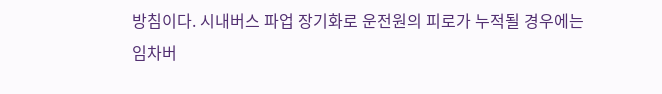방침이다. 시내버스 파업 장기화로 운전원의 피로가 누적될 경우에는 임차버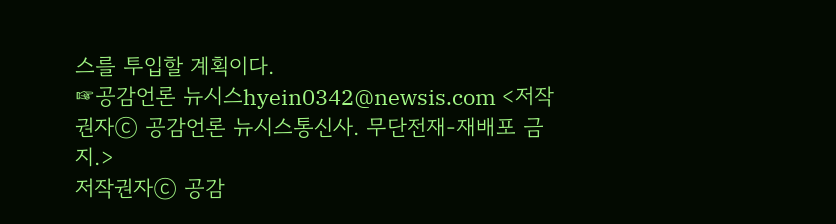스를 투입할 계획이다.
☞공감언론 뉴시스hyein0342@newsis.com <저작권자ⓒ 공감언론 뉴시스통신사. 무단전재-재배포 금지.>
저작권자ⓒ 공감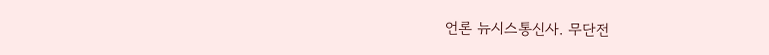언론 뉴시스통신사. 무단전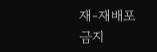재-재배포 금지